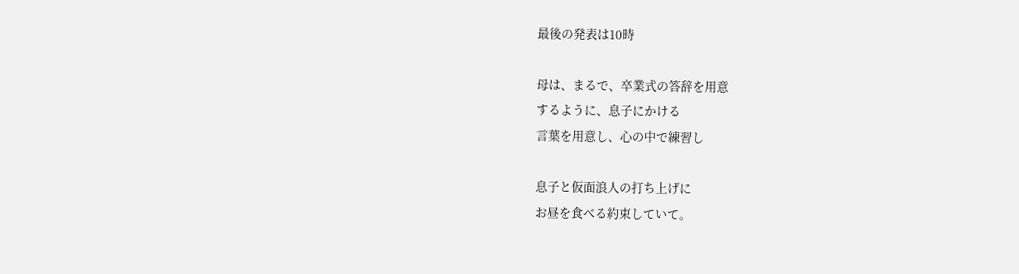最後の発表は10時

母は、まるで、卒業式の答辞を用意
するように、息子にかける
言葉を用意し、心の中で練習し

息子と仮面浪人の打ち上げに
お昼を食べる約束していて。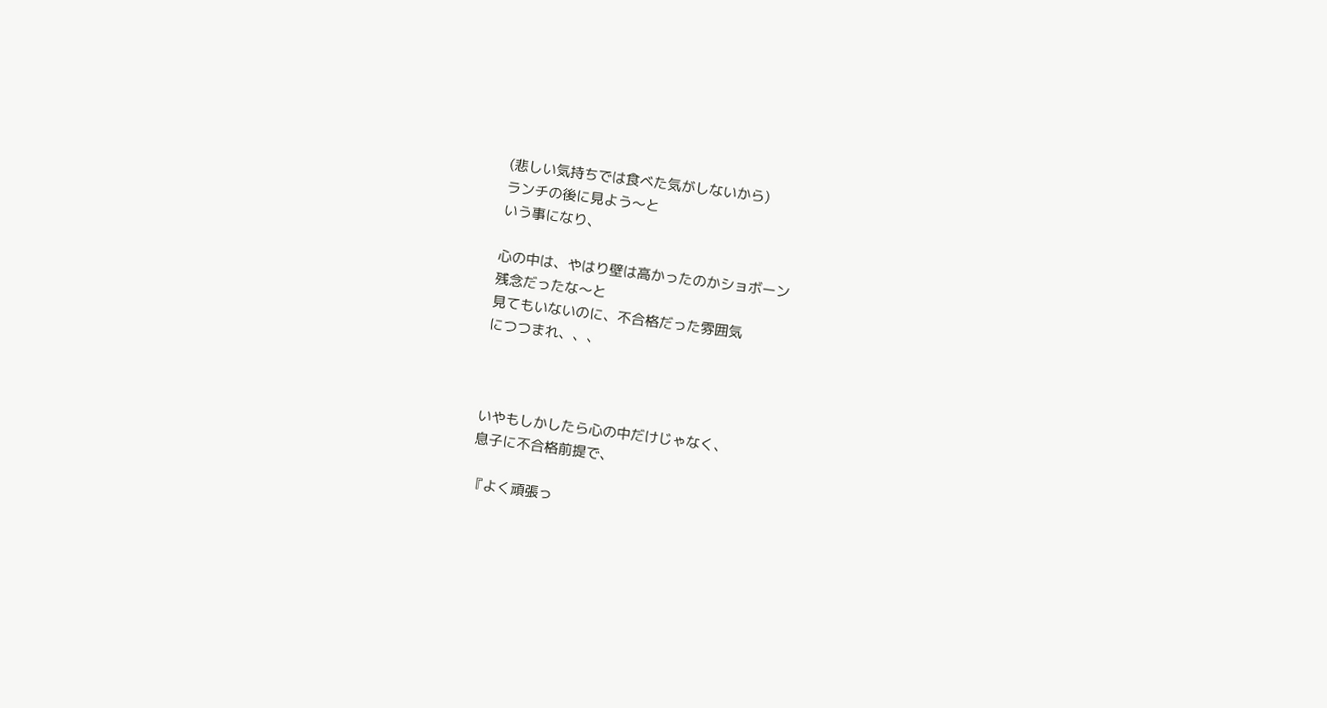(悲しい気持ちでは食べた気がしないから)
ランチの後に見よう〜と
いう事になり、

心の中は、やはり壁は高かったのかショボーン
残念だったな〜と
見てもいないのに、不合格だった雰囲気
につつまれ、、、



いやもしかしたら心の中だけじゃなく、
息子に不合格前提で、

『よく頑張っ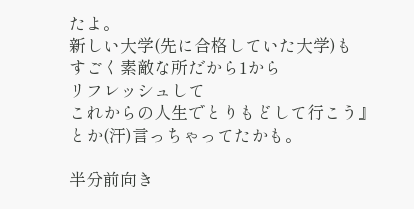たよ。
新しい大学(先に合格していた大学)も
すごく素敵な所だから1から
リフレッシュして
これからの人生でとりもどして行こう』
とか(汗)言っちゃってたかも。

半分前向き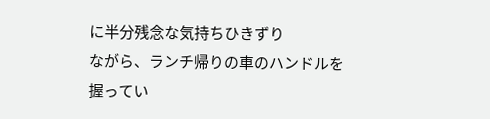に半分残念な気持ちひきずり
ながら、ランチ帰りの車のハンドルを
握ってい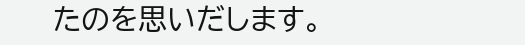たのを思いだします。